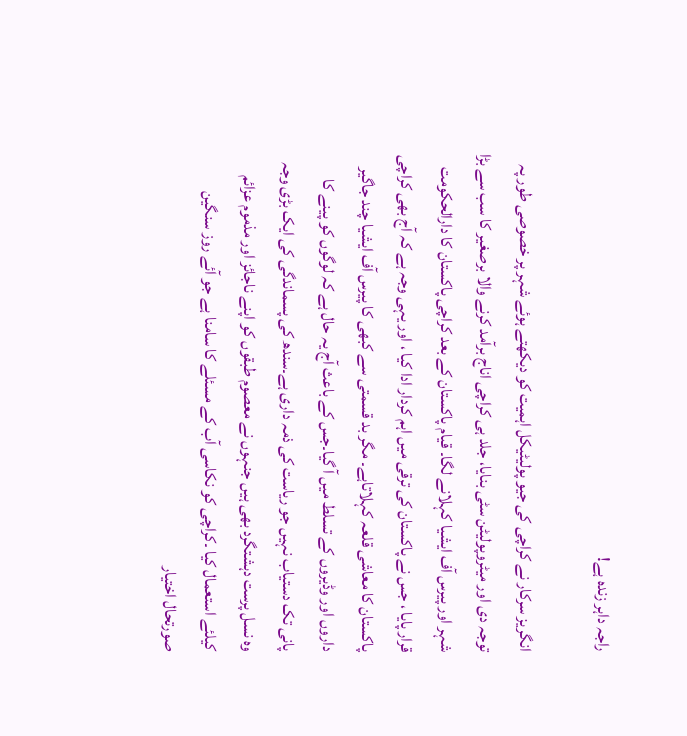راجہ داہر زندہ ہے!

انگریز سرکار نے کراچی کی جیو پولیٹیکل اہمیت کو دیکھتے ہوئے شہر پر خصوصی طور پہ توجہ دی اور میٹروپولیٹن سٹی بنایا، جلد ہی کراچی اناج برآمد کرنے والا برصغیر کا سب سے بڑا شہر اور پیرس آف ایشیا کہلانے لگا۔ قیام پاکستان کے بعد کراچی پاکستان کا دارالحکومت قرار پایا ، جس نے پاکستان کی ترقی میں اہم کردار ادا کیا ، اور یہی وجہ ہے کہ آج بھی کراچی پاکستان کا معاشی قلعہ کہلاتاہے۔ مگر بد قسمتی سے کبھی کا پیرس آف ایشیا چند جاگیر داروں اور وڈیروں کے تسلط میں آ گیا۔جس کے باعث آج یہ حال ہے کہ لوگوں کو پینے کا پانی تک دستیاب نہیں جو ریاست کی ذمہ داری ہے۔سندھ کی پسماندگی کی ایک بڑی وجہ وہ نسل پرست دہشتگرد بھی ہیں جنہوں نے معصوم طبقوں کو اپنے ناجائز اور مذموم عزائم کیلئے استعمال کیا ۔کراچی کو نکاسی آب کے مسئلے کا سامنا ہے جو آئے روز سنگین صورتحال اختیار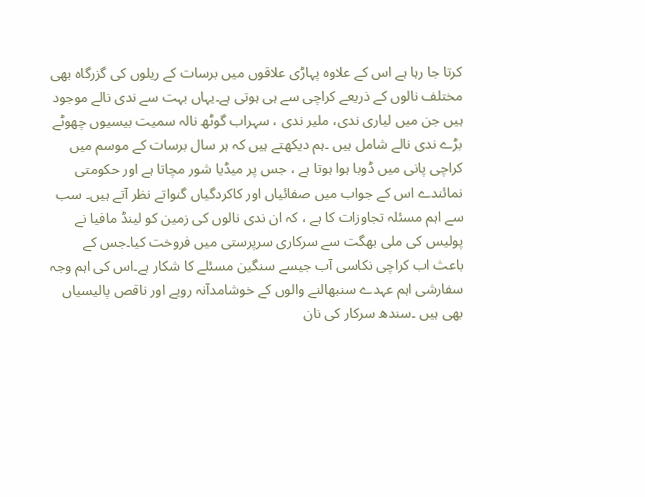کرتا جا رہا ہے اس کے علاوہ پہاڑی علاقوں میں برسات کے ریلوں کی گزرگاہ بھی مختلف نالوں کے ذریعے کراچی سے ہی ہوتی ہے۔یہاں بہت سے ندی نالے موجود ہیں جن میں لیاری ندی، ملیر ندی ، سہراب گوٹھ نالہ سمیت بیسیوں چھوٹے بڑے ندی نالے شامل ہیں ۔ہم دیکھتے ہیں کہ ہر سال برسات کے موسم میں کراچی پانی میں ڈوبا ہوا ہوتا ہے ، جس پر میڈیا شور مچاتا ہے اور حکومتی نمائندے اس کے جواب میں صفائیاں اور کاکردگیاں گنواتے نظر آتے ہیں۔ سب سے اہم مسئلہ تجاوزات کا ہے ، کہ ان ندی نالوں کی زمین کو لینڈ مافیا نے پولیس کی ملی بھگت سے سرکاری سرپرستی میں فروخت کیا۔جس کے باعث اب کراچی نکاسی آب جیسے سنگین مسئلے کا شکار ہے۔اس کی اہم وجہ سفارشی اہم عہدے سنبھالنے والوں کے خوشامدآنہ رویے اور ناقص پالیسیاں بھی ہیں ۔سندھ سرکار کی نان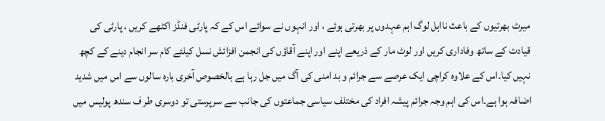میرٹ بھرتیوں کے باعث نااہل لوگ اہم عہدوں پر بھرتی ہوئے ، اور انہوں نے سوائے اس کے کہ پارٹی فنڈز اکٹھے کریں ، پارٹی کی قیادت کے ساتھ وفاداری کریں اور لوٹ مار کے ذریعے اپنے اور اپنے آقاؤں کی انجمن افزائش نسل کیلئے کام سر انجام دینے کے کچھ نہیں کیا۔اس کے علاوہ کراچی ایک عرصے سے جرائم و بد امنی کی آگ میں جل رہا ہے بالخصوص آخری بارہ سالوں سے اس میں شدید اضافہ ہوا ہے۔اس کی اہم وجہ جرائم پیشہ افراد کی مختلف سیاسی جماعتوں کی جانب سے سرپرستی تو دوسری طر ف سندھ پولیس میں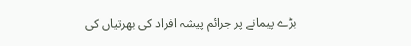بڑے پیمانے پر جرائم پیشہ افراد کی بھرتیاں کی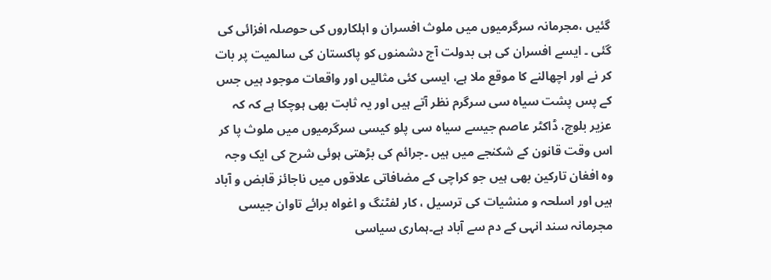گئیں ،مجرمانہ سرگرمیوں میں ملوث افسران و اہلکاروں کی حوصلہ افزائی کی گئی ۔ ایسے افسران کی ہی بدولت آج دشمنوں کو پاکستان کی سالمیت پر بات کر نے اور اچھالنے کا موقع ملا ہے، ایسی کئی مثالیں اور واقعات موجود ہیں جس کے پس پشت سیاہ سی سرگرم نظر آتے ہیں اور یہ ثابت بھی ہوچکا ہے کہ کہ عزیر بلوچ، ڈاکٹر عاصم جیسے سیاہ سی پلو کیسی سرگرمیوں میں ملوث پا کر اس وقت قانون کے شکنجے میں ہیں ۔جرائم کی بڑھتی ہوئی شرح کی ایک وجہ وہ افغان تارکین بھی ہیں جو کراچی کے مضافاتی علاقوں میں ناجائز قابض و آباد ہیں اور اسلحہ و منشیات کی ترسیل ، کار لفٹنگ و اغواہ برائے تاوان جیسی مجرمانہ سند انہی کے دم سے آباد ہے۔ہماری سیاسی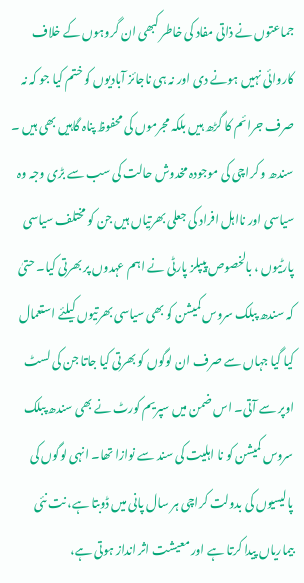جماعتوں نے ذاتی مفاد کی خاطر کبھی ان گروہوں کے خلاف کاروائی نہیں ہونے دی اور نہ ہی ناجائز آبادیوں کو ختم کیا جو کہ نہ صرف جرائم کا گڑھ ہیں بلکہ مجرموں کی محفوظ پناہ گاہیں بھی ہیں ۔ سندھ و کراچی کی موجودہ مخدوش حالت کی سب سے بڑی وجہ وہ سیاسی اور نااہل افراد کی جعلی بھرتیاں ہیں جن کو مختلف سیاسی پارٹیوں ، بالخصوص پیپلز پارٹی نے اہم عہدوں پر بھرتی کیا۔ حتیٰ کہ سندھ پبلک سروس کمیشن کو بھی سیاسی بھرتیوں کیلئے استعمال کیا گیا جہاں سے صرف ان لوگوں کو بھرتی کیا جاتا جن کی لسٹ اوپر سے آتی۔ اس ضمن میں سپریم کورٹ نے بھی سندھ پبلک سروس کمیشن کو نا اہلیت کی سند سے نوازا تھا۔ انہی لوگوں کی پالیسیوں کی بدولت کراچی ہر سال پانی میں ڈوبتا ہے، نت نئی بیماریاں پیدا کرتا ہے اور معیشت اثر انداز ہوتی ہے،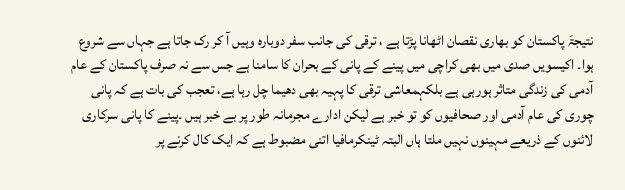نتیجۃَ پاکستان کو بھاری نقصان اٹھانا پڑتا ہے ، ترقی کی جانب سفر دوبارہ وہیں آ کر رک جاتا ہے جہاں سے شروع ہوا۔ اکیسویں صدی میں بھی کراچی میں پینے کے پانی کے بحران کا سامنا ہے جس سے نہ صرف پاکستان کے عام آدمی کی زندگی متاثر ہورہی ہے بلکہمعاشی ترقی کا پہیہ بھی دھیما چل رہا ہے، تعجب کی بات ہے کہ پانی چوری کی عام آدمی اور صحافیوں کو تو خبر ہے لیکن ادارے مجرمانہ طور پر بے خبر ہیں ۔پینے کا پانی سرکاری لائنوں کے ذریعے مہینوں نہیں ملتا ہاں البتہ ٹینکرمافیا اتنی مضبوط ہے کہ ایک کال کرنے پر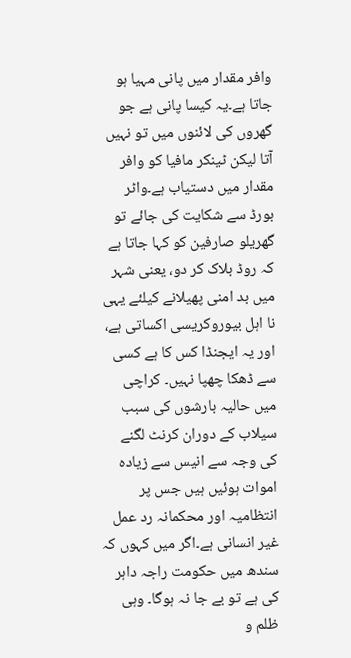وافر مقدار میں پانی مہیا ہو جاتا ہے۔یہ کیسا پانی ہے جو گھروں کی لائنوں میں تو نہیں آتا لیکن ٹینکر مافیا کو وافر مقدار میں دستیاب ہے۔واٹر بورڈ سے شکایت کی جائے تو گھریلو صارفین کو کہا جاتا ہے کہ روڈ بلاک کر دو، یعنی شہر میں بد امنی پھیلانے کیلئے یہی نا اہل بیوروکریسی اکساتی ہے، اور یہ ایجنڈا کس کا ہے کسی سے ڈھکا چھپا نہیں۔ کراچی میں حالیہ بارشوں کی سبب سیلاب کے دوران کرنٹ لگنے کی وجہ سے انیس سے زیادہ اموات ہوئیں ہیں جس پر انتظامیہ اور محکمانہ رد عمل غیر انسانی ہے۔اگر میں کہوں کہ سندھ میں حکومت راجہ داہر کی ہے تو بے جا نہ ہوگا۔ وہی ظلم و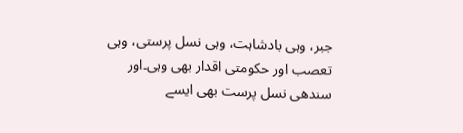جبر، وہی بادشاہت، وہی نسل پرستی، وہی تعصب اور حکومتی اقدار بھی وہی۔اور سندھی نسل پرست بھی ایسے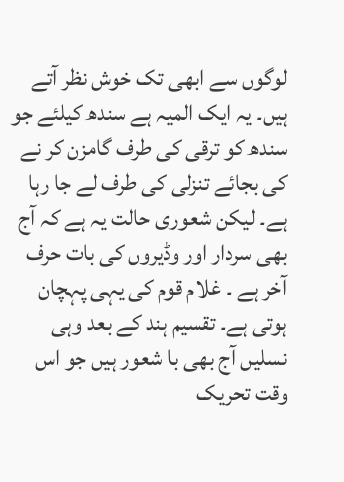لوگوں سے ابھی تک خوش نظر آتے ہیں۔ یہ ایک المیہ ہے سندھ کیلئے جو سندھ کو ترقی کی طرف گامزن کر نے کی بجائے تنزلی کی طرف لے جا رہا ہے۔ لیکن شعوری حالت یہ ہے کہ آج بھی سردار اور وڈیروں کی بات حرف آخر ہے ۔ غلام قوم کی یہی پہچان ہوتی ہے۔ تقسیم ہند کے بعد وہی نسلیں آج بھی با شعور ہیں جو اس وقت تحریک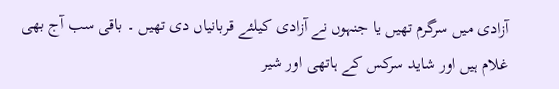آزادی میں سرگرم تھیں یا جنہوں نے آزادی کیلئے قربانیاں دی تھیں ۔ باقی سب آج بھی غلام ہیں اور شاید سرکس کے ہاتھی اور شیر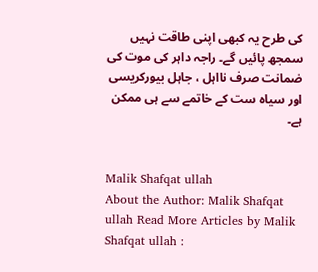کی طرح یہ کبھی اپنی طاقت نہیں سمجھ پائیں گے۔ راجہ داہر کی موت کی ضمانت صرف نااہل ، جاہل بیورکریسی اور سیاہ ست کے خاتمے سے ہی ممکن ہے۔


Malik Shafqat ullah
About the Author: Malik Shafqat ullah Read More Articles by Malik Shafqat ullah :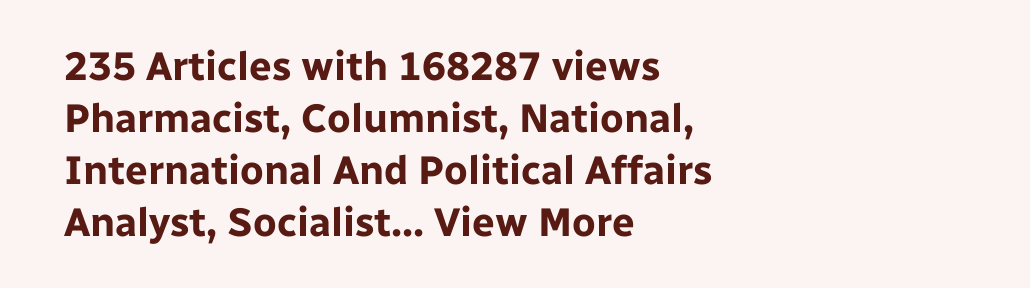235 Articles with 168287 views Pharmacist, Columnist, National, International And Political Affairs Analyst, Socialist... View More